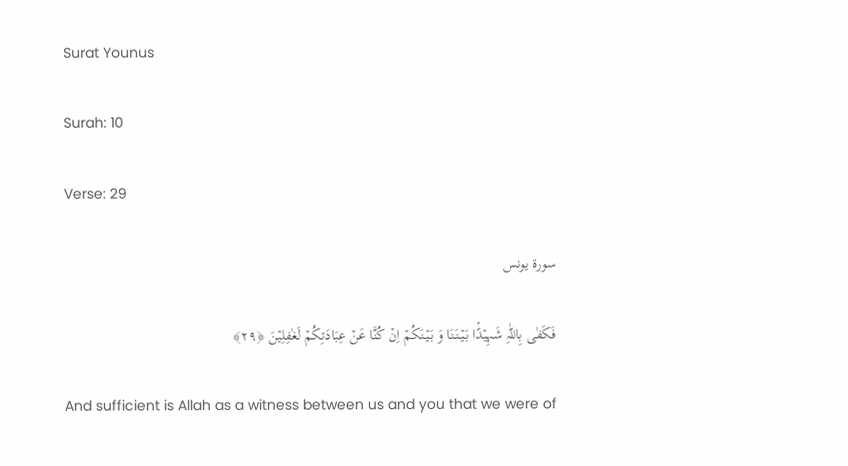Surat Younus

Surah: 10

Verse: 29

سورة يونس

فَکَفٰی بِاللّٰہِ شَہِیۡدًۢا بَیۡنَنَا وَ بَیۡنَکُمۡ اِنۡ کُنَّا عَنۡ عِبَادَتِکُمۡ لَغٰفِلِیۡنَ ﴿۲۹﴾

And sufficient is Allah as a witness between us and you that we were of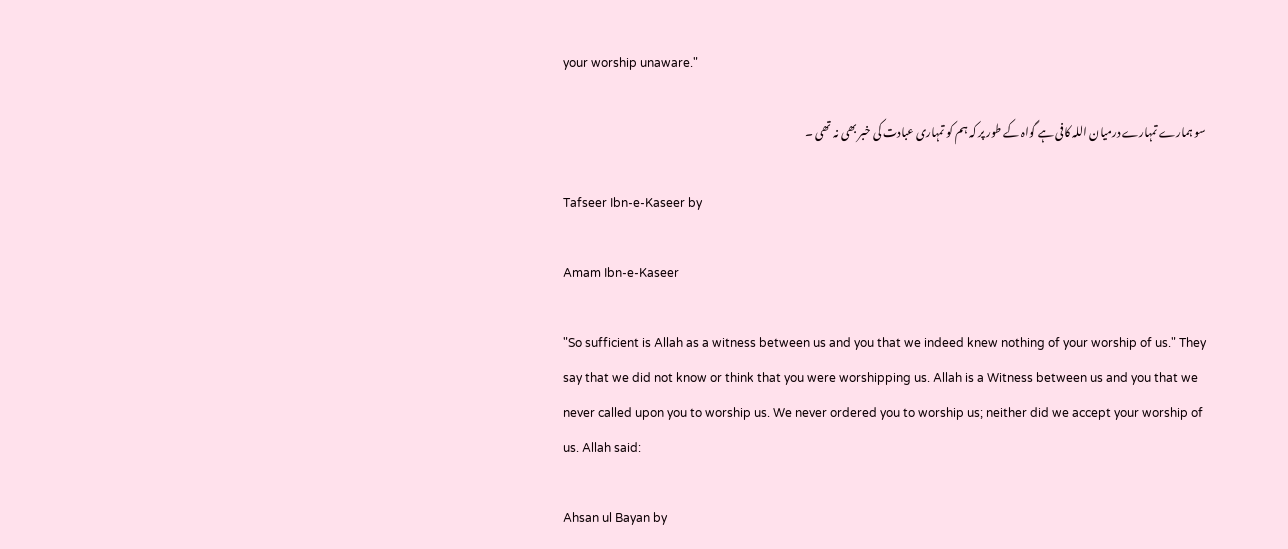your worship unaware."

سو ہمارے تمہارے درمیان اللہ کافی ہے گواہ کے طور پر کہ ہم کو تمہاری عبادت کی خبر بھی نہ تھی ۔

Tafseer Ibn-e-Kaseer by

Amam Ibn-e-Kaseer

"So sufficient is Allah as a witness between us and you that we indeed knew nothing of your worship of us." They say that we did not know or think that you were worshipping us. Allah is a Witness between us and you that we never called upon you to worship us. We never ordered you to worship us; neither did we accept your worship of us. Allah said:

Ahsan ul Bayan by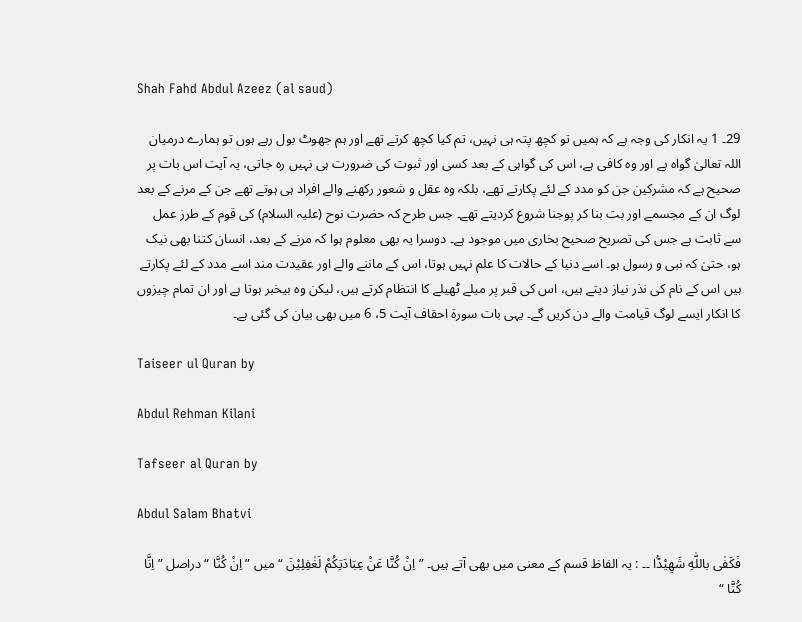Shah Fahd Abdul Azeez (al saud)

29۔ 1 یہ انکار کی وجہ ہے کہ ہمیں تو کچھ پتہ ہی نہیں، تم کیا کچھ کرتے تھے اور ہم جھوٹ بول رہے ہوں تو ہمارے درمیان اللہ تعالیٰ گواہ ہے اور وہ کافی ہے، اس کی گواہی کے بعد کسی اور ثبوت کی ضرورت ہی نہیں رہ جاتی، یہ آیت اس بات پر صحیح ہے کہ مشرکین جن کو مدد کے لئے پکارتے تھے، بلکہ وہ عقل و شعور رکھنے والے افراد ہی ہوتے تھے جن کے مرنے کے بعد لوگ ان کے مجسمے اور بت بنا کر پوجنا شروع کردیتے تھے۔ جس طرح کہ حضرت نوح (علیہ السلام) کی قوم کے طرز عمل سے ثابت ہے جس کی تصریح صحیح بخاری میں موجود ہے۔ دوسرا یہ بھی معلوم ہوا کہ مرنے کے بعد، انسان کتنا بھی نیک ہو، حتیٰ کہ نبی و رسول ہو۔ اسے دنیا کے حالات کا علم نہیں ہوتا، اس کے ماننے والے اور عقیدت مند اسے مدد کے لئے پکارتے ہیں اس کے نام کی نذر نیاز دیتے ہیں، اس کی قبر پر میلے ٹھیلے کا انتظام کرتے ہیں، لیکن وہ بیخبر ہوتا ہے اور ان تمام چیزوں کا انکار ایسے لوگ قیامت والے دن کریں گے۔ یہی بات سورة احقاف آیت 5، 6 میں بھی بیان کی گئی ہے۔

Taiseer ul Quran by

Abdul Rehman Kilani

Tafseer al Quran by

Abdul Salam Bhatvi

فَكَفٰى باللّٰهِ شَهِيْدًۢا ۔۔ : یہ الفاظ قسم کے معنی میں بھی آتے ہیں۔ ” اِنْ كُنَّا عَنْ عِبَادَتِكُمْ لَغٰفِلِيْنَ “ میں ” اِنْ كُنَّا “ دراصل ” اِنَّا کُنَّا “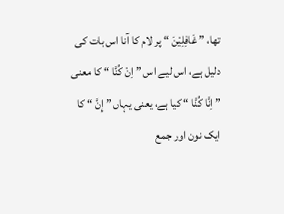تھا، ” غَافِلِیْنَ “ پر لام کا آنا اس بات کی دلیل ہے، اس لیے اس ” اِنْ كُنَّا “ کا معنی ” اِنَّا کُنَّا “ کیا ہے، یعنی یہاں ” إِنَّ “ کا ایک نون اور جمع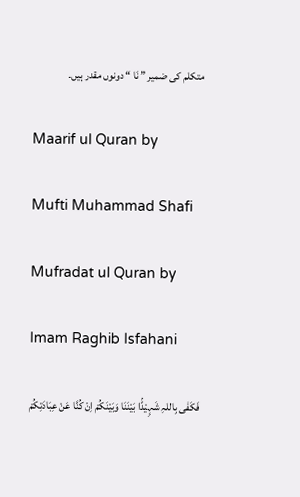متکلم کی ضمیر ” نَا “ دونوں مقدر ہیں۔

Maarif ul Quran by

Mufti Muhammad Shafi

Mufradat ul Quran by

Imam Raghib Isfahani

فَكَفٰى بِاللہِ شَہِيْدًۢا بَيْنَنَا وَبَيْنَكُمْ اِنْ كُنَّا عَنْ عِبَادَتِكُمْ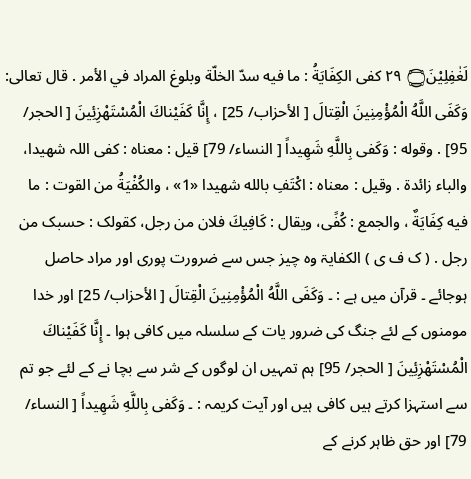لَغٰفِلِيْنَ۝ ٢٩ كفى الكِفَايَةُ : ما فيه سدّ الخلّة وبلوغ المراد في الأمر . قال تعالی: وَكَفَى اللَّهُ الْمُؤْمِنِينَ الْقِتالَ [ الأحزاب/ 25] ، إِنَّا كَفَيْناكَ الْمُسْتَهْزِئِينَ [ الحجر/ 95] . وقوله : وَكَفى بِاللَّهِ شَهِيداً [ النساء/ 79] قيل : معناه : كفى اللہ شهيدا، والباء زائدة . وقیل : معناه : اكْتَفِ بالله شهيدا «1» ، والکُفْيَةُ من القوت : ما فيه كِفَايَةٌ ، والجمع : كُفًى، ويقال : كَافِيكَ فلان من رجل، کقولک : حسبک من رجل . ( ک ف ی ) الکفایۃ وہ چیز جس سے ضرورت پوری اور مراد حاصل ہوجائے ۔ قرآن میں ہے : ۔ وَكَفَى اللَّهُ الْمُؤْمِنِينَ الْقِتالَ [ الأحزاب/ 25] اور خدا مومنوں کے لئے جنگ کی ضرور یات کے سلسلہ میں کافی ہوا ۔ إِنَّا كَفَيْناكَ الْمُسْتَهْزِئِينَ [ الحجر/ 95] ہم تمہیں ان لوگوں کے شر سے بچا نے کے لئے جو تم سے استہزا کرتے ہیں کافی ہیں اور آیت کریمہ : ۔ وَكَفى بِاللَّهِ شَهِيداً [ النساء/ 79] اور حق ظاہر کرنے کے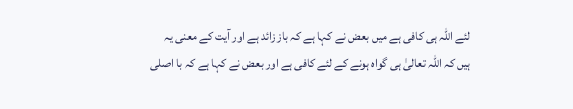لئے اللہ ہی کافی ہے میں بعض نے کہا ہے کہ باز زائد ہے اور آیت کے معنی یہ ہیں کہ اللہ تعالیٰ ہی گواہ ہونے کے لئے کافی ہے اور بعض نے کہا ہے کہ با اصلی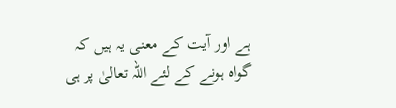ہے اور آیت کے معنی یہ ہیں کہ گواہ ہونے کے لئے اللہ تعالیٰ پر ہی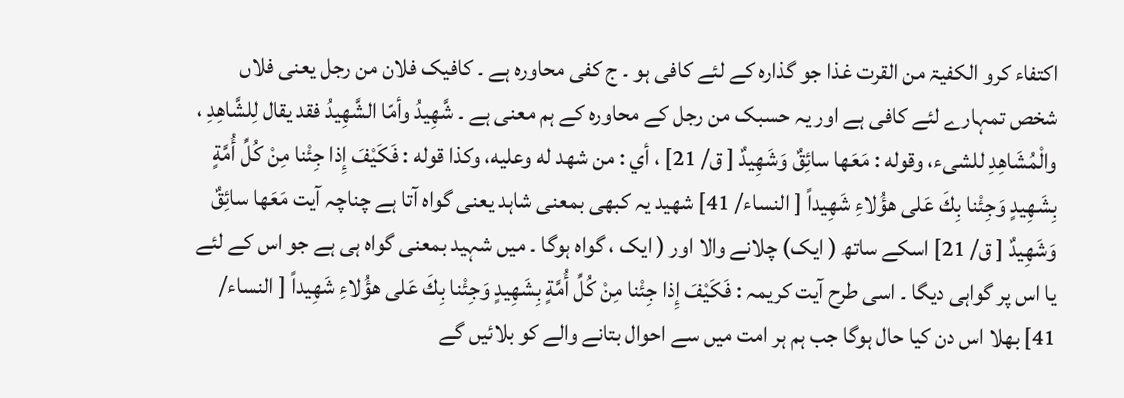اکتفاء کرو الکفیۃ من القرت غذا جو گذارہ کے لئے کافی ہو ۔ ج کفی محاورہ ہے ۔ کافیک فلان من رجل یعنی فلاں شخص تمہارے لئے کافی ہے اور یہ حسبک من رجل کے محاورہ کے ہم معنی ہے ۔ شَّهِيدُ وأمّا الشَّهِيدُ فقد يقال لِلشَّاهِدِ ، والْمُشَاهِدِ للشیء، وقوله : مَعَها سائِقٌ وَشَهِيدٌ [ ق/ 21] ، أي : من شهد له وعليه، وکذا قوله : فَكَيْفَ إِذا جِئْنا مِنْ كُلِّ أُمَّةٍ بِشَهِيدٍ وَجِئْنا بِكَ عَلى هؤُلاءِ شَهِيداً [ النساء/ 41] شھید یہ کبھی بمعنی شاہد یعنی گواہ آتا ہے چناچہ آیت مَعَها سائِقٌ وَشَهِيدٌ [ ق/ 21] اسکے ساتھ ( ایک) چلانے والا اور ( ایک ، گواہ ہوگا ۔ میں شہید بمعنی گواہ ہی ہے جو اس کے لئے یا اس پر گواہی دیگا ۔ اسی طرح آیت کریمہ : فَكَيْفَ إِذا جِئْنا مِنْ كُلِّ أُمَّةٍ بِشَهِيدٍ وَجِئْنا بِكَ عَلى هؤُلاءِ شَهِيداً [ النساء/ 41] بھلا اس دن کیا حال ہوگا جب ہم ہر امت میں سے احوال بتانے والے کو بلائیں گے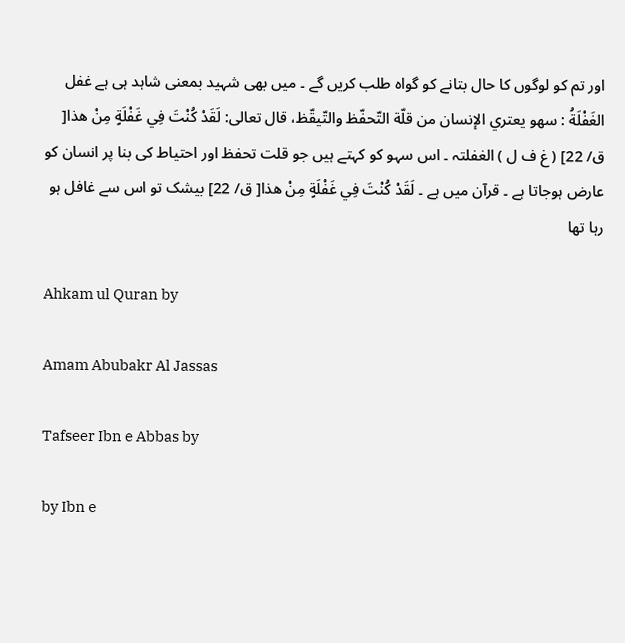اور تم کو لوگوں کا حال بتانے کو گواہ طلب کریں گے ۔ میں بھی شہید بمعنی شاہد ہی ہے غفل الغَفْلَةُ : سهو يعتري الإنسان من قلّة التّحفّظ والتّيقّظ، قال تعالی: لَقَدْ كُنْتَ فِي غَفْلَةٍ مِنْ هذا[ ق/ 22] ( غ ف ل ) الغفلتہ ۔ اس سہو کو کہتے ہیں جو قلت تحفظ اور احتیاط کی بنا پر انسان کو عارض ہوجاتا ہے ۔ قرآن میں ہے ۔ لَقَدْ كُنْتَ فِي غَفْلَةٍ مِنْ هذا[ ق/ 22] بیشک تو اس سے غافل ہو رہا تھا

Ahkam ul Quran by

Amam Abubakr Al Jassas

Tafseer Ibn e Abbas by

by Ibn e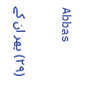Abbas

(٢٩) پھر ان کے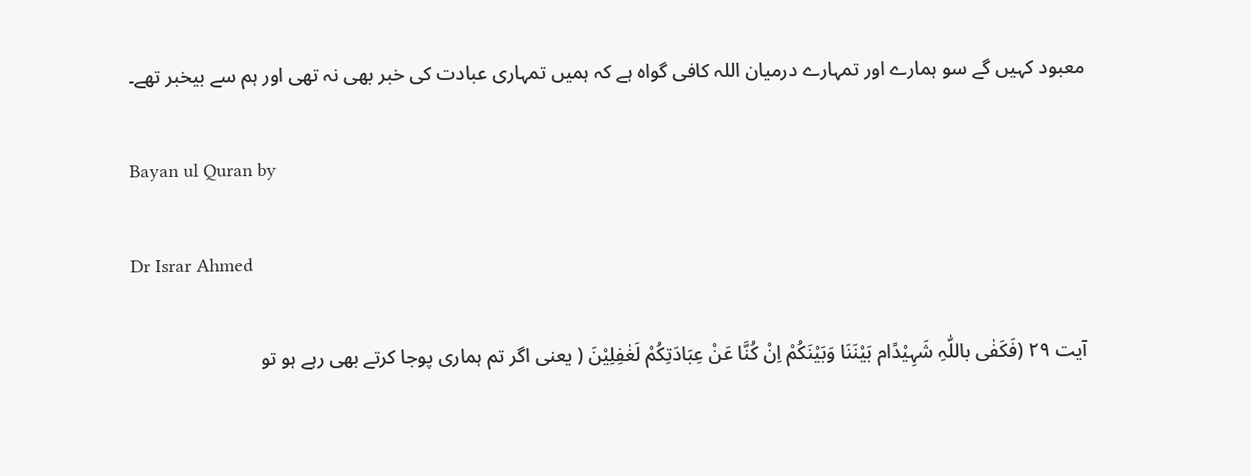معبود کہیں گے سو ہمارے اور تمہارے درمیان اللہ کافی گواہ ہے کہ ہمیں تمہاری عبادت کی خبر بھی نہ تھی اور ہم سے بیخبر تھے۔

Bayan ul Quran by

Dr Israr Ahmed

آیت ٢٩ (فَکَفٰی باللّٰہِ شَہِیْدًام بَیْنَنَا وَبَیْنَکُمْ اِنْ کُنَّا عَنْ عِبَادَتِکُمْ لَغٰفِلِیْنَ ( یعنی اگر تم ہماری پوجا کرتے بھی رہے ہو تو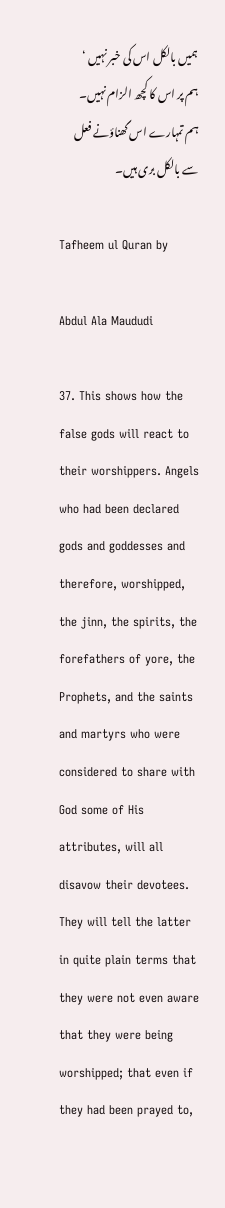ہمیں بالکل اس کی خبر نہیں ‘ ہم پر اس کا کچھ الزام نہیں۔ ہم تمہارے اس گھناؤنے فعل سے بالکل بری ہیں۔

Tafheem ul Quran by

Abdul Ala Maududi

37. This shows how the false gods will react to their worshippers. Angels who had been declared gods and goddesses and therefore, worshipped, the jinn, the spirits, the forefathers of yore, the Prophets, and the saints and martyrs who were considered to share with God some of His attributes, will all disavow their devotees. They will tell the latter in quite plain terms that they were not even aware that they were being worshipped; that even if they had been prayed to,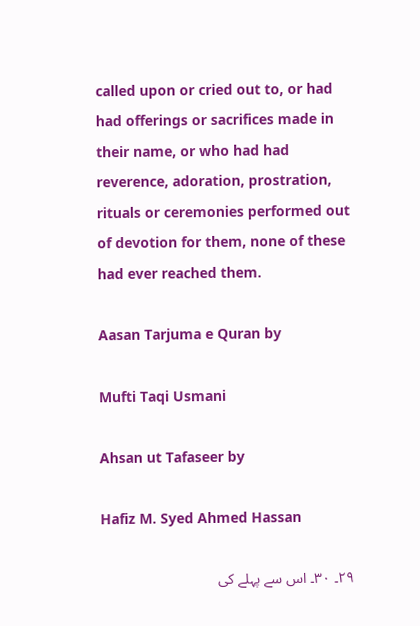called upon or cried out to, or had had offerings or sacrifices made in their name, or who had had reverence, adoration, prostration, rituals or ceremonies performed out of devotion for them, none of these had ever reached them.

Aasan Tarjuma e Quran by

Mufti Taqi Usmani

Ahsan ut Tafaseer by

Hafiz M. Syed Ahmed Hassan

٢٩۔ ٣٠۔ اس سے پہلے کی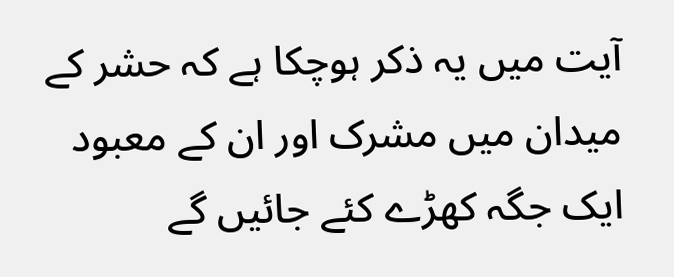آیت میں یہ ذکر ہوچکا ہے کہ حشر کے میدان میں مشرک اور ان کے معبود ایک جگہ کھڑے کئے جائیں گے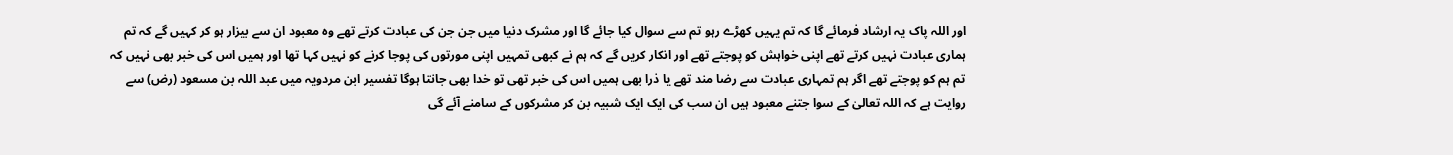اور اللہ پاک یہ ارشاد فرمائے گا کہ تم یہیں کھڑے رہو تم سے سوال کیا جائے گا اور مشرک دنیا میں جن جن کی عبادت کرتے تھے وہ معبود ان سے بیزار ہو کر کہیں گے کہ تم ہماری عبادت نہیں کرتے تھے اپنی خواہش کو پوجتے تھے اور انکار کریں گے کہ ہم نے کبھی تمہیں اپنی مورتوں کی پوجا کرنے کو نہیں کہا تھا اور ہمیں اس کی خبر بھی نہیں کہ تم ہم کو پوجتے تھے اگر ہم تمہاری عبادت سے رضا مند تھے یا ذرا بھی ہمیں اس کی خبر تھی تو خدا بھی جانتا ہوگا تفسیر ابن مردویہ میں عبد اللہ بن مسعود (رض) سے روایت ہے کہ اللہ تعالیٰ کے سوا جتنے معبود ہیں ان سب کی ایک ایک شبیہ بن کر مشرکوں کے سامنے آئے گی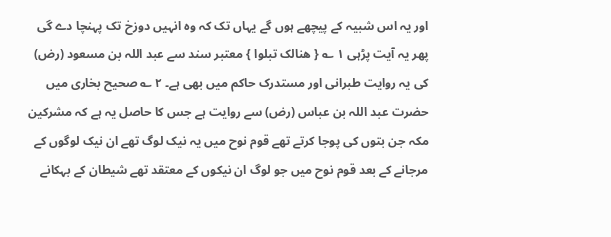اور یہ اس شبیہ کے پیچھے ہوں گے یہاں تک کہ وہ انہیں دوزخ تک پہنچا دے گی پھر یہ آیت پڑہی ١ ؎ { ھنالک تبلوا } معتبر سند سے عبد اللہ بن مسعود (رض) کی یہ روایت طبرانی اور مستدرک حاکم میں بھی ہے۔ ٢ ؎ صحیح بخاری میں حضرت عبد اللہ بن عباس (رض) سے روایت ہے جس کا حاصل یہ ہے کہ مشرکین مکہ جن بتوں کی پوجا کرتے تھے قوم نوح میں یہ نیک لوگ تھے ان نیک لوگوں کے مرجانے کے بعد قوم نوح میں جو لوگ ان نیکوں کے معتقد تھے شیطان کے بہکانے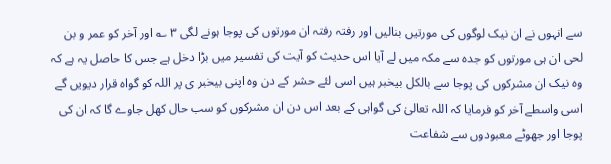سے انہوں نے ان نیک لوگوں کی مورتیں بنالیں اور رفتہ رفتہ ان مورتوں کی پوجا ہونے لگی ٣ ؎ اور آخر کو عمر و بن لحی ان ہی مورتوں کو جدہ سے مکہ میں لے آیا اس حدیث کو آیت کی تفسیر میں بڑا دخل ہے جس کا حاصل یہ ہے کہ وہ نیک ان مشرکوں کی پوجا سے بالکل بیخبر ہیں اسی لئے حشر کے دن وہ اپنی بیخبر ی پر اللہ کو گواہ قرار دیویں گے اسی واسطے آخر کو فرمایا کہ اللہ تعالیٰ کی گواہی کے بعد اس دن ان مشرکوں کو سب حال کھل جاوے گا کہ ان کی پوجا اور جھوٹے معبودوں سے شفاعت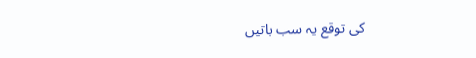کی توقع یہ سب باتیں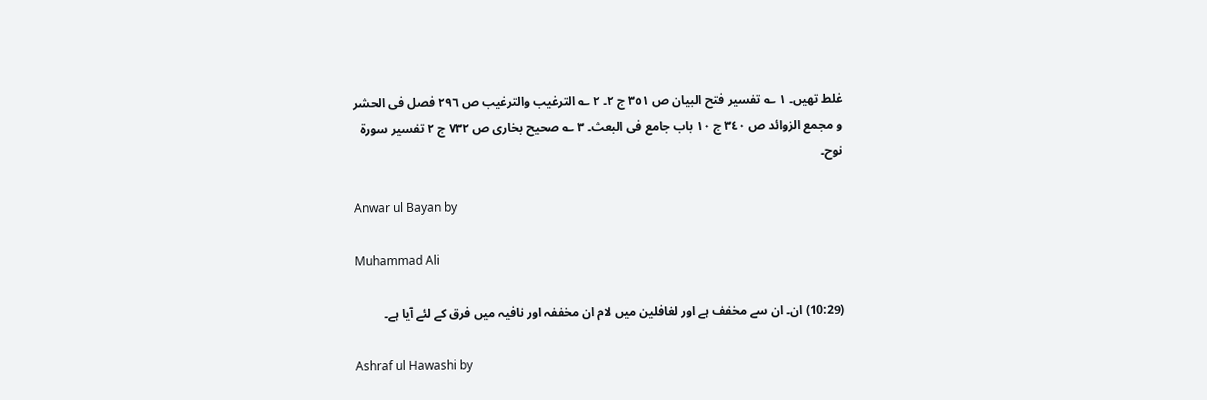غلط تھیں۔ ١ ؎ تفسیر فتح البیان ص ٣٥١ ج ٢۔ ٢ ؎ الترغیب والترغیب ص ٢٩٦ فصل فی الحشر و مجمع الزوائد ص ٣٤٠ ج ١٠ باب جامع فی البعث۔ ٣ ؎ صحیح بخاری ص ٧٣٢ ج ٢ تفسیر سورة نوح۔

Anwar ul Bayan by

Muhammad Ali

(10:29) ان۔ ان سے مخفف ہے اور لغافلین میں لام ان مخففہ اور نافیہ میں فرق کے لئے آیا ہے۔

Ashraf ul Hawashi by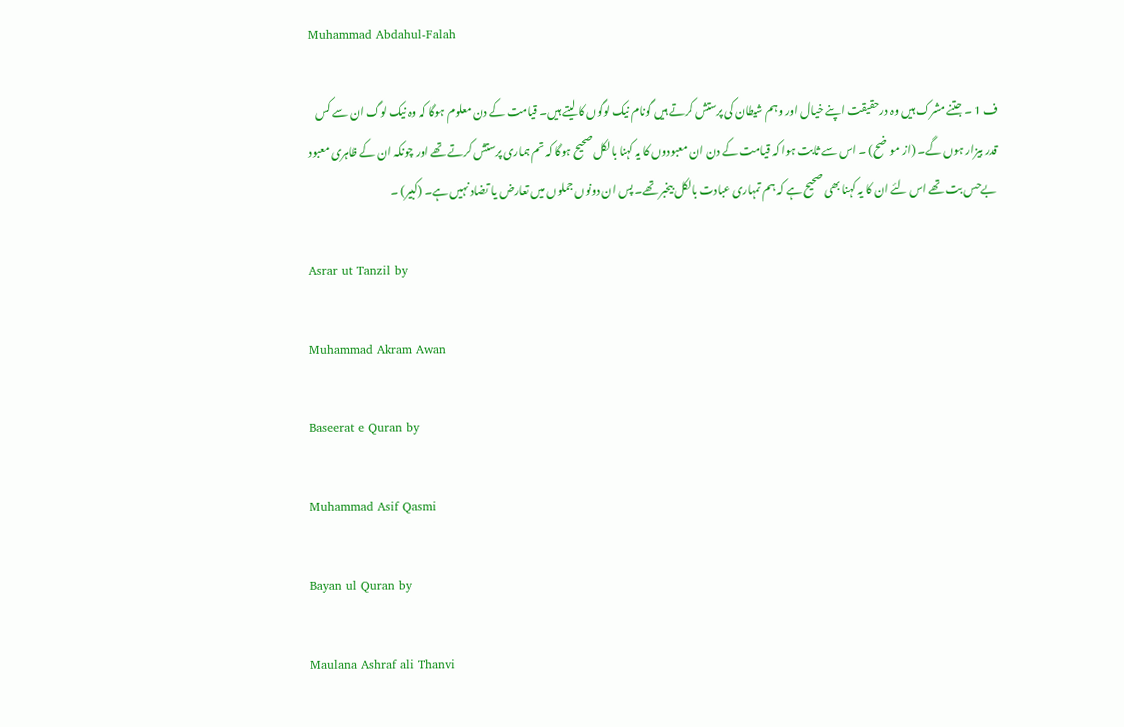Muhammad Abdahul-Falah

ف 1 ۔ جتنے مشرک ہیں وہ درحقیقت اپنے خیال اور وہم شیطان کی پرستش کرتے ہیں گونام نیک لوگوں کا لیتے ہیں۔ قیامت کے دن معلوم ہوگا کہ وہ نیک لوگ ان سے کس قدر بیزار ہوں گے۔ (از موضح) ۔ اس سے ثابت ہوا کہ قیامت کے دن ان معبودوں کا یہ کہنا بالکل صحیح ہوگا کہ تم ہماری پرستش کرتے تھے اور چونکہ ان کے ظاہری معبود بےحس بت تھے اس لئے ان کا یہ کہنا بھی صحیح ہے کہ ہم تمہاری عبادت بالکل بیخبر تھے۔ پس ان دونوں جملوں میں تعارض یا تضاد نہیں ہے۔ (کبیر) ۔

Asrar ut Tanzil by

Muhammad Akram Awan

Baseerat e Quran by

Muhammad Asif Qasmi

Bayan ul Quran by

Maulana Ashraf ali Thanvi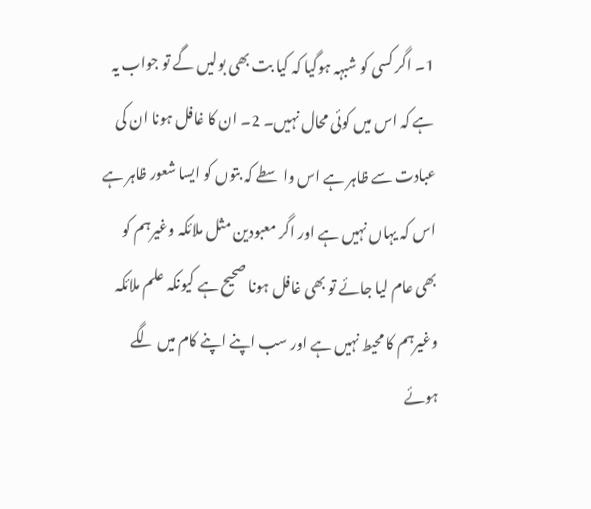1۔ اگر کسی کو شبہہ ہوگیا کہ کیا بت بھی بولیں گے تو جواب یہ ہے کہ اس میں کوئی محال نہیں۔ 2۔ ان کا غافل ہونا ان کی عبادت سے ظاہر ہے اس واسطے کہ بتوں کو ایسا شعور ظاہر ہے اس کہ یہاں نہیں ہے اور اگر معبودین مثل ملائکہ وغیرہم کو بھی عام لیا جائے تو بھی غافل ہونا صحیح ہے کیونکہ علم ملائکہ وغیرہم کا محیط نہیں ہے اور سب اپنے اپنے کام میں لگے ہوئے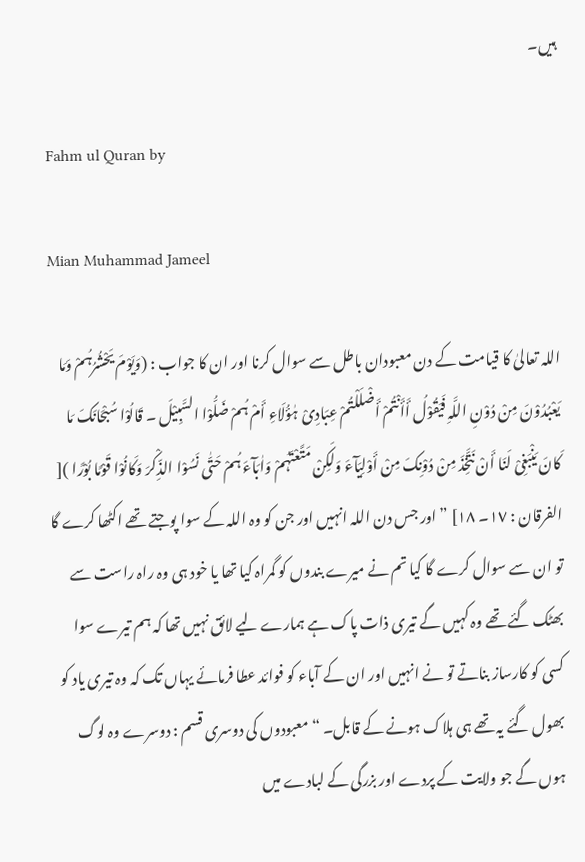ہیں۔

Fahm ul Quran by

Mian Muhammad Jameel

اللہ تعالیٰ کا قیامت کے دن معبودان باطل سے سوال کرنا اور ان کا جواب : (وَیَوْمَ یَحْشُرُہُمْ وَمَا یَعْبُدُوْنَ مِنْ دُوْنِ اللَّہِ فَیَقُوْلُ أَأَنْتُمْ أَضْلَلْتُمْ عِبَادِیْ ہٰؤُلَاءِ أَمْ ہُمْ ضَلُّوْا السَّبِیْلَ ۔ قَالُوْا سُبْحَانَکَ مَا کَانَ یَنْبَغِیْ لَنَا أَنْ نَتَّخِذَ مِنْ دُوْنِکَ مِنْ أَوْلِیَآءَ وَلَکِنْ مَتَّعْتَہُمْ وَاٰبَآءَ ہُمْ حَتّٰی نَسُوْا الذِّکْرَ وَکَانُوْا قَوْمًا بُوْرًا )[ الفرقان : ١٧۔ ١٨] ” اور جس دن اللہ انہیں اور جن کو وہ اللہ کے سوا پوجتے تھے اکٹھا کرے گا تو ان سے سوال کرے گا کیا تم نے میرے بندوں کو گمراہ کیا تھا یا خود ہی وہ راہ راست سے بھٹک گئے تھے وہ کہیں گے تیری ذات پاک ہے ہمارے لیے لائق نہیں تھا کہ ہم تیرے سوا کسی کو کارساز بناتے تو نے انہیں اور ان کے آباء کو فوائد عطا فرمائے یہاں تک کہ وہ تیری یاد کو بھول گئے یہ تھے ہی ہلاک ہونے کے قابل۔ “ معبودوں کی دوسری قسم : دوسرے وہ لوگ ہوں گے جو ولایت کے پردے اور بزرگی کے لبادے میں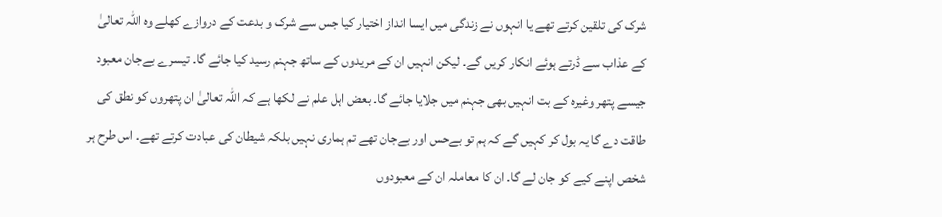شرک کی تلقین کرتے تھے یا انہوں نے زندگی میں ایسا انداز اختیار کیا جس سے شرک و بدعت کے دروازے کھلے وہ اللہ تعالیٰ کے عذاب سے ڈرتے ہوئے انکار کریں گے۔ لیکن انہیں ان کے مریدوں کے ساتھ جہنم رسید کیا جائے گا۔ تیسرے بےجان معبود جیسے پتھر وغیرہ کے بت انہیں بھی جہنم میں جلایا جائے گا۔ بعض اہل علم نے لکھا ہے کہ اللہ تعالیٰ ان پتھروں کو نطق کی طاقت دے گا یہ بول کر کہیں گے کہ ہم تو بےحس اور بےجان تھے تم ہماری نہیں بلکہ شیطان کی عبادت کرتے تھے۔ اس طرح ہر شخص اپنے کیے کو جان لے گا۔ ان کا معاملہ ان کے معبودوں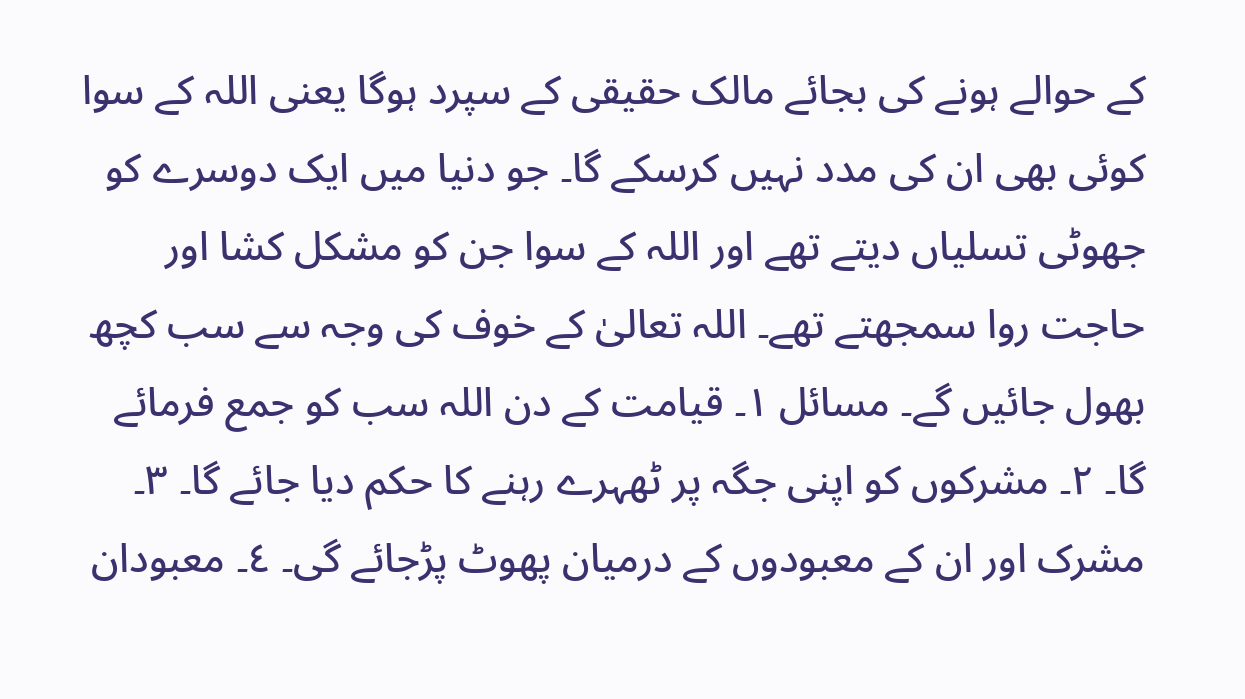کے حوالے ہونے کی بجائے مالک حقیقی کے سپرد ہوگا یعنی اللہ کے سوا کوئی بھی ان کی مدد نہیں کرسکے گا۔ جو دنیا میں ایک دوسرے کو جھوٹی تسلیاں دیتے تھے اور اللہ کے سوا جن کو مشکل کشا اور حاجت روا سمجھتے تھے۔ اللہ تعالیٰ کے خوف کی وجہ سے سب کچھ بھول جائیں گے۔ مسائل ١۔ قیامت کے دن اللہ سب کو جمع فرمائے گا۔ ٢۔ مشرکوں کو اپنی جگہ پر ٹھہرے رہنے کا حکم دیا جائے گا۔ ٣۔ مشرک اور ان کے معبودوں کے درمیان پھوٹ پڑجائے گی۔ ٤۔ معبودان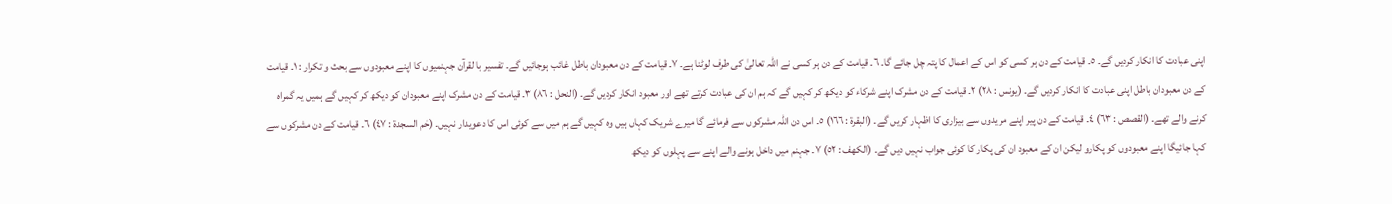اپنی عبادت کا انکار کردیں گے۔ ٥۔ قیامت کے دن ہر کسی کو اس کے اعمال کا پتہ چل جائے گا۔ ٦۔ قیامت کے دن ہر کسی نے اللہ تعالیٰ کی طرف لوٹنا ہے۔ ٧۔ قیامت کے دن معبودان باطل غائب ہوجائیں گے۔ تفسیر با لقرآن جہنمیوں کا اپنے معبودوں سے بحث و تکرار : ١۔ قیامت کے دن معبودان باطل اپنی عبادت کا انکار کردیں گے۔ (یونس : ٢٨) ٢۔ قیامت کے دن مشرک اپنے شرکاء کو دیکھ کر کہیں گے کہ ہم ان کی عبادت کرتے تھے اور معبود انکار کردیں گے۔ (النحل : ٨٦) ٣۔ قیامت کے دن مشرک اپنے معبودان کو دیکھ کر کہیں گے ہمیں یہ گمراہ کرنے والے تھے۔ (القصص : ٦٣) ٤۔ قیامت کے دن پیر اپنے مریدوں سے بیزاری کا اظہار کریں گے۔ (البقرۃ : ١٦٦) ٥۔ اس دن اللہ مشرکوں سے فرمائے گا میرے شریک کہاں ہیں وہ کہیں گے ہم میں سے کوئی اس کا دعویدار نہیں۔ (حٰم السجدۃ : ٤٧) ٦۔ قیامت کے دن مشرکوں سے کہا جائیگا اپنے معبودوں کو پکارو لیکن ان کے معبود ان کی پکار کا کوئی جواب نہیں دیں گے۔ (الکھف : ٥٢) ٧۔ جہنم میں داخل ہونے والے اپنے سے پہلوں کو دیکھ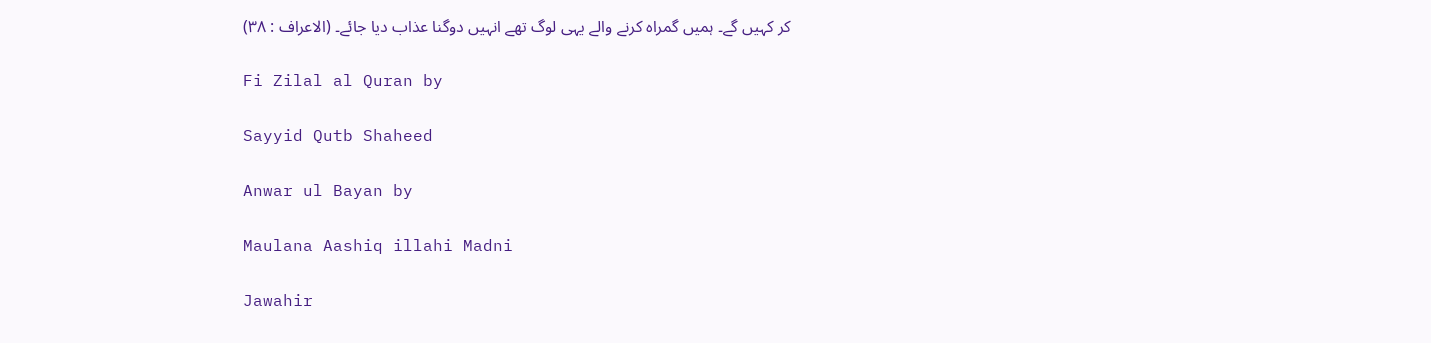کر کہیں گے۔ ہمیں گمراہ کرنے والے یہی لوگ تھے انہیں دوگنا عذاب دیا جائے۔ (الاعراف : ٣٨)

Fi Zilal al Quran by

Sayyid Qutb Shaheed

Anwar ul Bayan by

Maulana Aashiq illahi Madni

Jawahir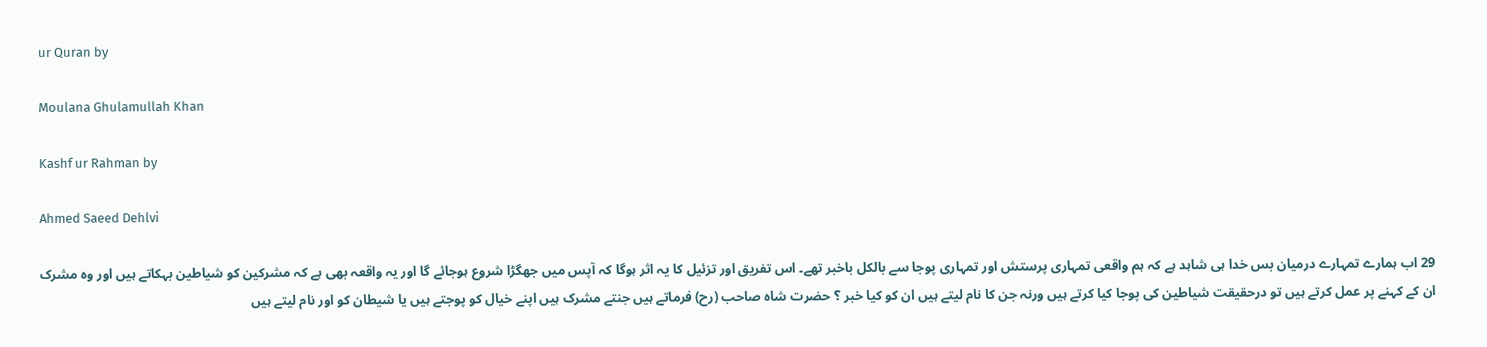ur Quran by

Moulana Ghulamullah Khan

Kashf ur Rahman by

Ahmed Saeed Dehlvi

29 اب ہمارے تمہارے درمیان بس خدا ہی شاہد ہے کہ ہم واقعی تمہاری پرستش اور تمہاری پوجا سے بالکل باخبر تھے۔ اس تفریق اور تزئیل کا یہ اثر ہوگا کہ آپس میں جھگڑا شروع ہوجائے گا اور یہ واقعہ بھی ہے کہ مشرکین کو شیاطین بہکاتے ہیں اور وہ مشرک ان کے کہنے پر عمل کرتے ہیں تو درحقیقت شیاطین کی پوجا کیا کرتے ہیں ورنہ جن کا نام لیتے ہیں ان کو کیا خبر ؟ حضرت شاہ صاحب (رح) فرماتے ہیں جنتے مشرک ہیں اپنے خیال کو پوجتے ہیں یا شیطان کو اور نام لیتے ہیں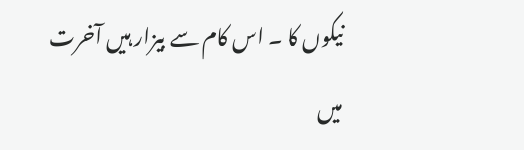نیکوں کا ۔ اس کام سے بیزار ہیں آخرت میں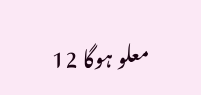معلو ہوگا 12